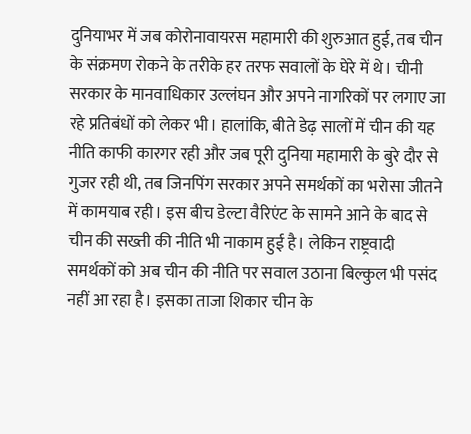दुनियाभर में जब कोरोनावायरस महामारी की शुरुआत हुई, तब चीन के संक्रमण रोकने के तरीके हर तरफ सवालों के घेरे में थे। चीनी सरकार के मानवाधिकार उल्लंघन और अपने नागरिकों पर लगाए जा रहे प्रतिबंधों को लेकर भी। हालांकि, बीते डेढ़ सालों में चीन की यह नीति काफी कारगर रही और जब पूरी दुनिया महामारी के बुरे दौर से गुजर रही थी, तब जिनपिंग सरकार अपने समर्थकों का भरोसा जीतने में कामयाब रही। इस बीच डेल्टा वैरिएंट के सामने आने के बाद से चीन की सख्ती की नीति भी नाकाम हुई है। लेकिन राष्ट्रवादी समर्थकों को अब चीन की नीति पर सवाल उठाना बिल्कुल भी पसंद नहीं आ रहा है। इसका ताजा शिकार चीन के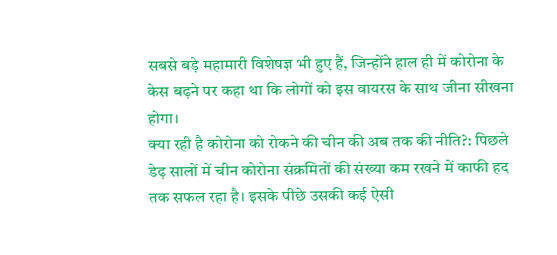सबसे बड़े महामारी विशेषज्ञ भी हुए हैं, जिन्होंने हाल ही में कोरोना के केस बढ़ने पर कहा था कि लोगों को इस वायरस के साथ जीना सीखना होगा।
क्या रही है कोरोना को रोकने की चीन की अब तक की नीति?: पिछले डेढ़ सालों में चीन कोरोना संक्रमितों की संख्या कम रखने में काफी हद तक सफल रहा है। इसके पीछे उसकी कई ऐसी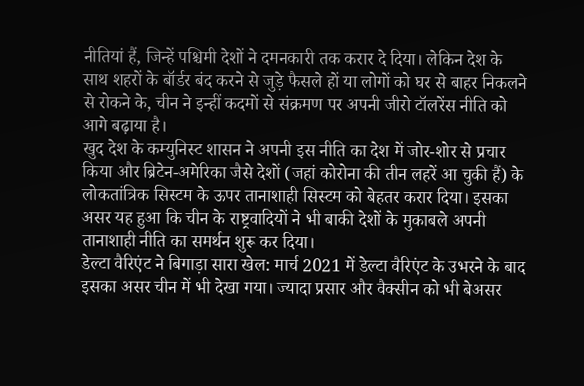नीतियां हैं, जिन्हें पश्चिमी देशों ने दमनकारी तक करार दे दिया। लेकिन देश के साथ शहरों के बॉर्डर बंद करने से जुड़े फैसले हों या लोगों को घर से बाहर निकलने से रोकने के, चीन ने इन्हीं कदमों से संक्रमण पर अपनी जीरो टॉलरेंस नीति को आगे बढ़ाया है।
खुद देश के कम्युनिस्ट शासन ने अपनी इस नीति का देश में जोर-शोर से प्रचार किया और ब्रिटेन-अमेरिका जैसे देशों (जहां कोरोना की तीन लहरें आ चुकी हैं) के लोकतांत्रिक सिस्टम के ऊपर तानाशाही सिस्टम को बेहतर करार दिया। इसका असर यह हुआ कि चीन के राष्ट्रवादियों ने भी बाकी देशों के मुकाबले अपनी तानाशाही नीति का समर्थन शुरू कर दिया।
डेल्टा वैरिएंट ने बिगाड़ा सारा खेल: मार्च 2021 में डेल्टा वैरिएंट के उभरने के बाद इसका असर चीन में भी देखा गया। ज्यादा प्रसार और वैक्सीन को भी बेअसर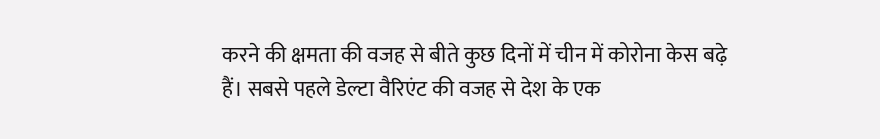करने की क्षमता की वजह से बीते कुछ दिनों में चीन में कोरोना केस बढ़े हैं। सबसे पहले डेल्टा वैरिएंट की वजह से देश के एक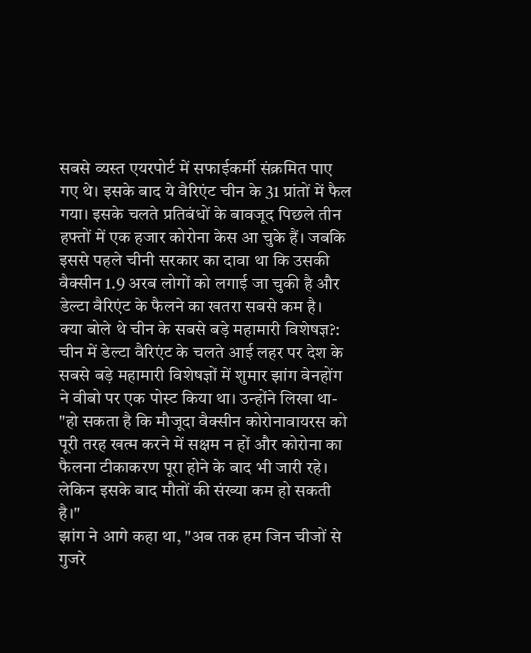सबसे व्यस्त एयरपोर्ट में सफाईकर्मी संक्रमित पाए गए थे। इसके बाद ये वैरिएंट चीन के 31 प्रांतों में फैल गया। इसके चलते प्रतिबंधों के बावजूद पिछले तीन हफ्तों में एक हजार कोरोना केस आ चुके हैं। जबकि इससे पहले चीनी सरकार का दावा था कि उसकी वैक्सीन 1.9 अरब लोगों को लगाई जा चुकी है और डेल्टा वैरिएंट के फैलने का खतरा सबसे कम है।
क्या बोले थे चीन के सबसे बड़े महामारी विशेषज्ञ?: चीन में डेल्टा वैरिएंट के चलते आई लहर पर देश के सबसे बड़े महामारी विशेषज्ञों में शुमार झांग वेनहोंग ने वीबो पर एक पोस्ट किया था। उन्होंने लिखा था- "हो सकता है कि मौजूदा वैक्सीन कोरोनावायरस को पूरी तरह खत्म करने में सक्षम न हों और कोरोना का फैलना टीकाकरण पूरा होने के बाद भी जारी रहे। लेकिन इसके बाद मौतों की संख्या कम हो सकती है।"
झांग ने आगे कहा था, "अब तक हम जिन चीजों से गुजरे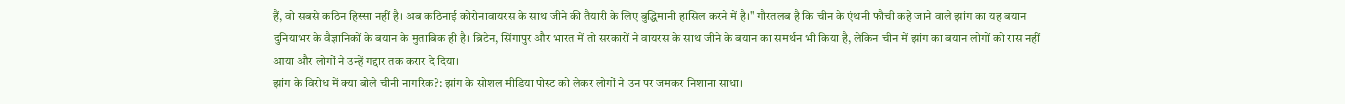हैं, वो सबसे कठिन हिस्सा नहीं है। अब कठिनाई कोरोनावायरस के साथ जीने की तैयारी के लिए बुद्धिमानी हासिल करने में है।" गौरतलब है कि चीन के एंथनी फौची कहे जाने वाले झांग का यह बयान दुनियाभर के वैज्ञानिकों के बयान के मुताबिक ही है। ब्रिटेन, सिंगापुर और भारत में तो सरकारों ने वायरस के साथ जीने के बयान का समर्थन भी किया है, लेकिन चीन में झांग का बयान लोगों को रास नहीं आया और लोगों ने उन्हें गद्दार तक करार दे दिया।
झांग के विरोध में क्या बोले चीनी नागरिक?: झांग के सोशल मीडिया पोस्ट को लेकर लोगों ने उन पर जमकर निशाना साधा।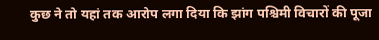कुछ ने तो यहां तक आरोप लगा दिया कि झांग पश्चिमी विचारों की पूजा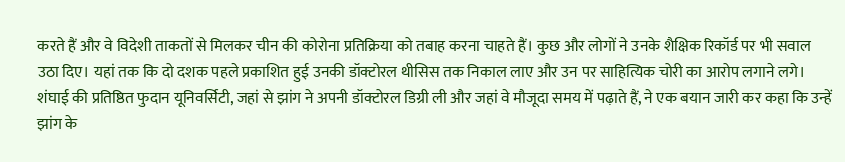करते हैं और वे विदेशी ताकतों से मिलकर चीन की कोरोना प्रतिक्रिया को तबाह करना चाहते हैं। कुछ और लोगों ने उनके शैक्षिक रिकॉर्ड पर भी सवाल उठा दिए। यहां तक कि दो दशक पहले प्रकाशित हुई उनकी डॉक्टोरल थीसिस तक निकाल लाए और उन पर साहित्यिक चोरी का आरोप लगाने लगे।
शंघाई की प्रतिष्ठित फुदान यूनिवर्सिटी, जहां से झांग ने अपनी डॉक्टोरल डिग्री ली और जहां वे मौजूदा समय में पढ़ाते हैं, ने एक बयान जारी कर कहा कि उन्हें झांग के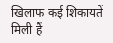खिलाफ कई शिकायतें मिली हैं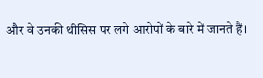और वे उनकी थीसिस पर लगे आरोपों के बारे में जानते हैं।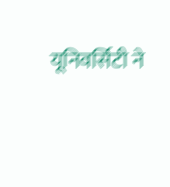यूनिवर्सिटी ने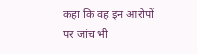कहा कि वह इन आरोपों पर जांच भी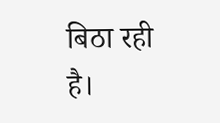बिठा रही है।